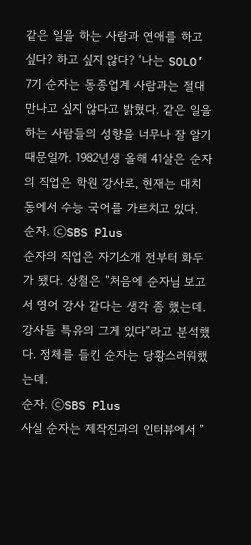같은 일을 하는 사람과 연애를 하고 싶다? 하고 싶지 않다? ‘나는 SOLO’ 7기 순자는 동종업계 사람과는 절대 만나고 싶지 않다고 밝혔다. 같은 일을 하는 사람들의 성향을 너무나 잘 알기 때문일까. 1982년생 올해 41살은 순자의 직업은 학원 강사로, 현재는 대치동에서 수능 국어를 가르치고 있다.
순자. ⓒSBS Plus
순자의 직업은 자기소개 전부터 화두가 됐다. 상철은 ”처음에 순자님 보고서 영어 강사 같다는 생각 좀 했는데. 강사들 특유의 그게 있다”라고 분석했다. 정체를 들킨 순자는 당황스러워했는데.
순자. ⓒSBS Plus
사실 순자는 제작진과의 인터뷰에서 ”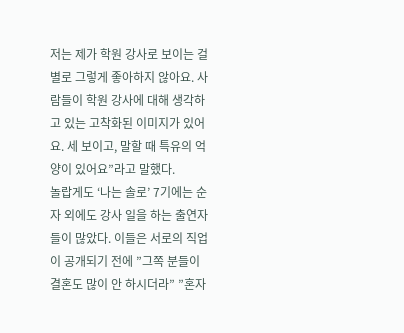저는 제가 학원 강사로 보이는 걸 별로 그렇게 좋아하지 않아요. 사람들이 학원 강사에 대해 생각하고 있는 고착화된 이미지가 있어요. 세 보이고, 말할 때 특유의 억양이 있어요”라고 말했다.
놀랍게도 ‘나는 솔로’ 7기에는 순자 외에도 강사 일을 하는 출연자들이 많았다. 이들은 서로의 직업이 공개되기 전에 ”그쪽 분들이 결혼도 많이 안 하시더라” ”혼자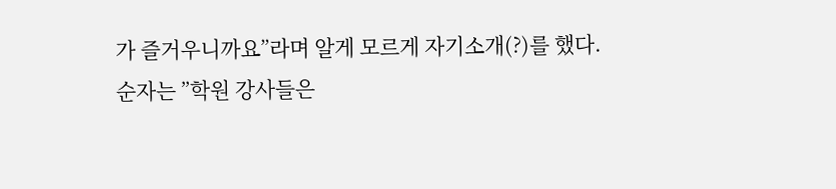가 즐거우니까요”라며 알게 모르게 자기소개(?)를 했다.
순자는 ”학원 강사들은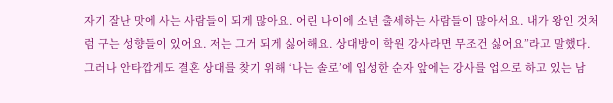자기 잘난 맛에 사는 사람들이 되게 많아요. 어린 나이에 소년 출세하는 사람들이 많아서요. 내가 왕인 것처럼 구는 성향들이 있어요. 저는 그거 되게 싫어해요. 상대방이 학원 강사라면 무조건 싫어요”라고 말했다.
그러나 안타깝게도 결혼 상대를 찾기 위해 ‘나는 솔로’에 입성한 순자 앞에는 강사를 업으로 하고 있는 남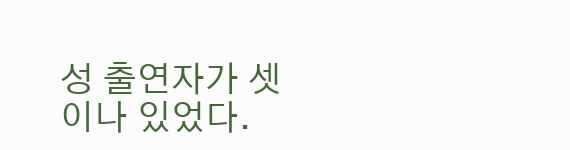성 출연자가 셋이나 있었다.